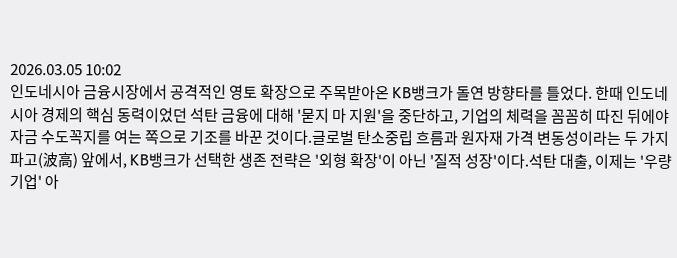2026.03.05 10:02
인도네시아 금융시장에서 공격적인 영토 확장으로 주목받아온 KB뱅크가 돌연 방향타를 틀었다. 한때 인도네시아 경제의 핵심 동력이었던 석탄 금융에 대해 '묻지 마 지원'을 중단하고, 기업의 체력을 꼼꼼히 따진 뒤에야 자금 수도꼭지를 여는 쪽으로 기조를 바꾼 것이다.글로벌 탄소중립 흐름과 원자재 가격 변동성이라는 두 가지 파고(波高) 앞에서, KB뱅크가 선택한 생존 전략은 '외형 확장'이 아닌 '질적 성장'이다.석탄 대출, 이제는 '우량 기업' 아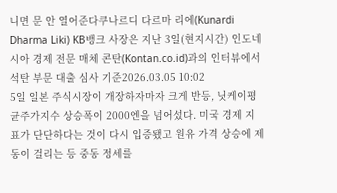니면 문 안 열어준다쿠나르디 다르마 리에(Kunardi Dharma Liki) KB뱅크 사장은 지난 3일(현지시간) 인도네시아 경제 전문 매체 콘탄(Kontan.co.id)과의 인터뷰에서 석탄 부문 대출 심사 기준2026.03.05 10:02
5일 일본 주식시장이 개장하자마자 크게 반등, 닛케이평균주가지수 상승폭이 2000엔을 넘어섰다. 미국 경제 지표가 단단하다는 것이 다시 입증됐고 원유 가격 상승에 제동이 걸리는 등 중동 정세를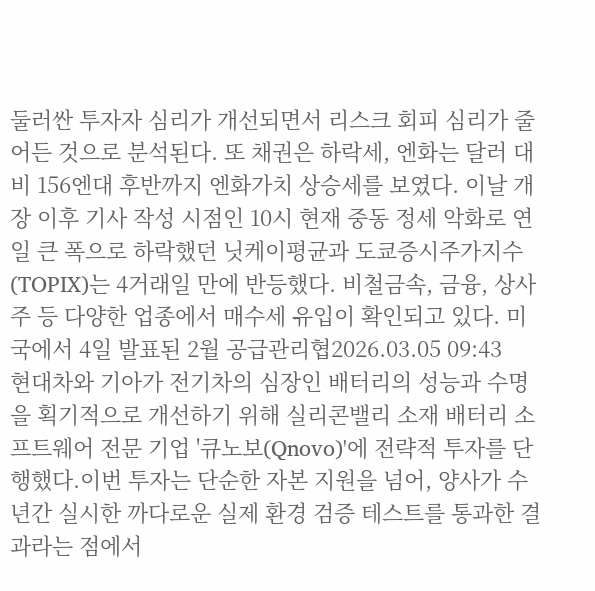둘러싼 투자자 심리가 개선되면서 리스크 회피 심리가 줄어든 것으로 분석된다. 또 채권은 하락세, 엔화는 달러 대비 156엔대 후반까지 엔화가치 상승세를 보였다. 이날 개장 이후 기사 작성 시점인 10시 현재 중동 정세 악화로 연일 큰 폭으로 하락했던 닛케이평균과 도쿄증시주가지수(TOPIX)는 4거래일 만에 반등했다. 비철금속, 금융, 상사주 등 다양한 업종에서 매수세 유입이 확인되고 있다. 미국에서 4일 발표된 2월 공급관리협2026.03.05 09:43
현대차와 기아가 전기차의 심장인 배터리의 성능과 수명을 획기적으로 개선하기 위해 실리콘밸리 소재 배터리 소프트웨어 전문 기업 '큐노보(Qnovo)'에 전략적 투자를 단행했다.이번 투자는 단순한 자본 지원을 넘어, 양사가 수년간 실시한 까다로운 실제 환경 검증 테스트를 통과한 결과라는 점에서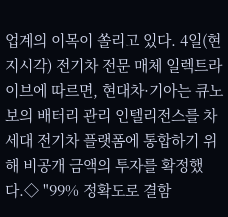업계의 이목이 쏠리고 있다. 4일(현지시각) 전기차 전문 매체 일렉트라이브에 따르면, 현대차·기아는 큐노보의 배터리 관리 인텔리전스를 차세대 전기차 플랫폼에 통합하기 위해 비공개 금액의 투자를 확정했다.◇ "99% 정확도로 결함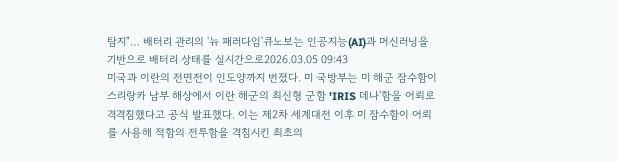탐지"… 배터리 관리의 '뉴 패러다임'큐노보는 인공지능(AI)과 머신러닝을 기반으로 배터리 상태를 실시간으로2026.03.05 09:43
미국과 이란의 전면전이 인도양까지 번졌다. 미 국방부는 미 해군 잠수함이 스리랑카 남부 해상에서 이란 해군의 최신형 군함 'IRIS 데나'함을 어뢰로 격격침했다고 공식 발표했다. 이는 제2차 세계대전 이후 미 잠수함이 어뢰를 사용해 적함의 전투함을 격침시킨 최초의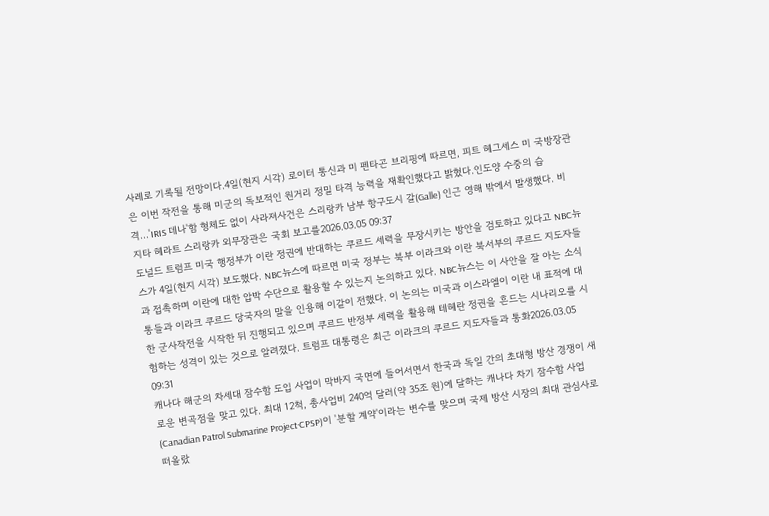사례로 기록될 전망이다.4일(현지 시각) 로이터 통신과 미 펜타곤 브리핑에 따르면, 피트 헤그세스 미 국방장관은 이번 작전을 통해 미군의 독보적인 원거리 정밀 타격 능력을 재확인했다고 밝혔다.인도양 수중의 습격…'IRIS 데나'함 형체도 없이 사라져사건은 스리랑카 남부 항구도시 갈(Galle) 인근 영해 밖에서 발생했다. 비지타 헤라트 스리랑카 외무장관은 국회 보고를2026.03.05 09:37
도널드 트럼프 미국 행정부가 이란 정권에 반대하는 쿠르드 세력을 무장시키는 방안을 검토하고 있다고 NBC뉴스가 4일(현지 시각) 보도했다. NBC뉴스에 따르면 미국 정부는 북부 이라크와 이란 북서부의 쿠르드 지도자들과 접촉하며 이란에 대한 압박 수단으로 활용할 수 있는지 논의하고 있다. NBC뉴스는 이 사안을 잘 아는 소식통들과 이라크 쿠르드 당국자의 말을 인용해 이같이 전했다. 이 논의는 미국과 이스라엘이 이란 내 표적에 대한 군사작전을 시작한 뒤 진행되고 있으며 쿠르드 반정부 세력을 활용해 테헤란 정권을 흔드는 시나리오를 시험하는 성격이 있는 것으로 알려졌다. 트럼프 대통령은 최근 이라크의 쿠르드 지도자들과 통화2026.03.05 09:31
캐나다 해군의 차세대 잠수함 도입 사업이 막바지 국면에 들어서면서 한국과 독일 간의 초대형 방산 경쟁이 새로운 변곡점을 맞고 있다. 최대 12척, 총사업비 240억 달러(약 35조 원)에 달하는 캐나다 차기 잠수함 사업(Canadian Patrol Submarine Project·CPSP)이 '분할 계약'이라는 변수를 맞으며 국제 방산 시장의 최대 관심사로 떠올랐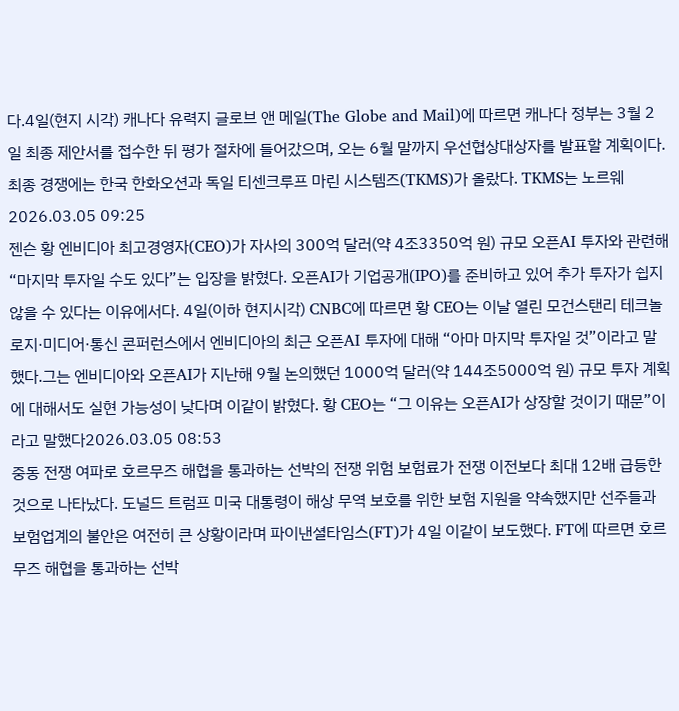다.4일(현지 시각) 캐나다 유력지 글로브 앤 메일(The Globe and Mail)에 따르면 캐나다 정부는 3월 2일 최종 제안서를 접수한 뒤 평가 절차에 들어갔으며, 오는 6월 말까지 우선협상대상자를 발표할 계획이다.최종 경쟁에는 한국 한화오션과 독일 티센크루프 마린 시스템즈(TKMS)가 올랐다. TKMS는 노르웨2026.03.05 09:25
젠슨 황 엔비디아 최고경영자(CEO)가 자사의 300억 달러(약 4조3350억 원) 규모 오픈AI 투자와 관련해 “마지막 투자일 수도 있다”는 입장을 밝혔다. 오픈AI가 기업공개(IPO)를 준비하고 있어 추가 투자가 쉽지 않을 수 있다는 이유에서다. 4일(이하 현지시각) CNBC에 따르면 황 CEO는 이날 열린 모건스탠리 테크놀로지·미디어·통신 콘퍼런스에서 엔비디아의 최근 오픈AI 투자에 대해 “아마 마지막 투자일 것”이라고 말했다.그는 엔비디아와 오픈AI가 지난해 9월 논의했던 1000억 달러(약 144조5000억 원) 규모 투자 계획에 대해서도 실현 가능성이 낮다며 이같이 밝혔다. 황 CEO는 “그 이유는 오픈AI가 상장할 것이기 때문”이라고 말했다2026.03.05 08:53
중동 전쟁 여파로 호르무즈 해협을 통과하는 선박의 전쟁 위험 보험료가 전쟁 이전보다 최대 12배 급등한 것으로 나타났다. 도널드 트럼프 미국 대통령이 해상 무역 보호를 위한 보험 지원을 약속했지만 선주들과 보험업계의 불안은 여전히 큰 상황이라며 파이낸셜타임스(FT)가 4일 이같이 보도했다. FT에 따르면 호르무즈 해협을 통과하는 선박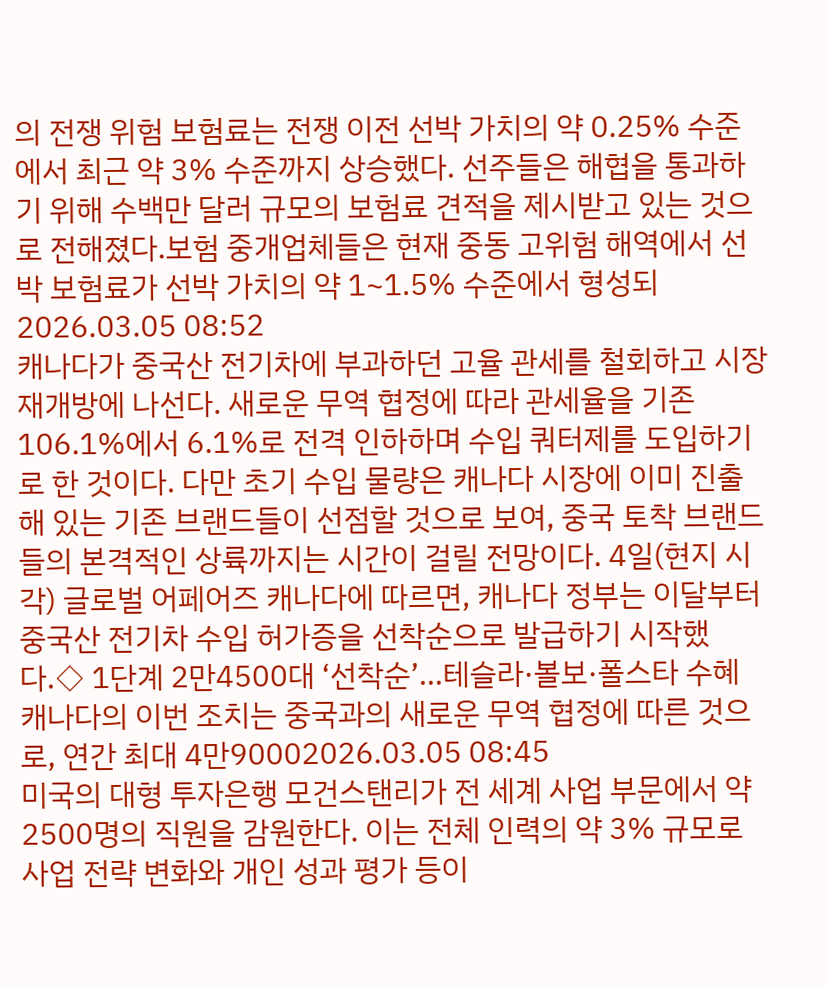의 전쟁 위험 보험료는 전쟁 이전 선박 가치의 약 0.25% 수준에서 최근 약 3% 수준까지 상승했다. 선주들은 해협을 통과하기 위해 수백만 달러 규모의 보험료 견적을 제시받고 있는 것으로 전해졌다.보험 중개업체들은 현재 중동 고위험 해역에서 선박 보험료가 선박 가치의 약 1~1.5% 수준에서 형성되2026.03.05 08:52
캐나다가 중국산 전기차에 부과하던 고율 관세를 철회하고 시장 재개방에 나선다. 새로운 무역 협정에 따라 관세율을 기존 106.1%에서 6.1%로 전격 인하하며 수입 쿼터제를 도입하기로 한 것이다. 다만 초기 수입 물량은 캐나다 시장에 이미 진출해 있는 기존 브랜드들이 선점할 것으로 보여, 중국 토착 브랜드들의 본격적인 상륙까지는 시간이 걸릴 전망이다. 4일(현지 시각) 글로벌 어페어즈 캐나다에 따르면, 캐나다 정부는 이달부터 중국산 전기차 수입 허가증을 선착순으로 발급하기 시작했다.◇ 1단계 2만4500대 ‘선착순’…테슬라·볼보·폴스타 수혜 캐나다의 이번 조치는 중국과의 새로운 무역 협정에 따른 것으로, 연간 최대 4만90002026.03.05 08:45
미국의 대형 투자은행 모건스탠리가 전 세계 사업 부문에서 약 2500명의 직원을 감원한다. 이는 전체 인력의 약 3% 규모로 사업 전략 변화와 개인 성과 평가 등이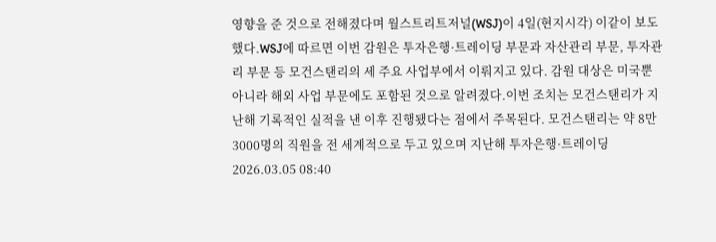영향을 준 것으로 전해졌다며 월스트리트저널(WSJ)이 4일(현지시각) 이같이 보도했다.WSJ에 따르면 이번 감원은 투자은행·트레이딩 부문과 자산관리 부문, 투자관리 부문 등 모건스탠리의 세 주요 사업부에서 이뤄지고 있다. 감원 대상은 미국뿐 아니라 해외 사업 부문에도 포함된 것으로 알려졌다.이번 조치는 모건스탠리가 지난해 기록적인 실적을 낸 이후 진행됐다는 점에서 주목된다. 모건스탠리는 약 8만3000명의 직원을 전 세계적으로 두고 있으며 지난해 투자은행·트레이딩2026.03.05 08:40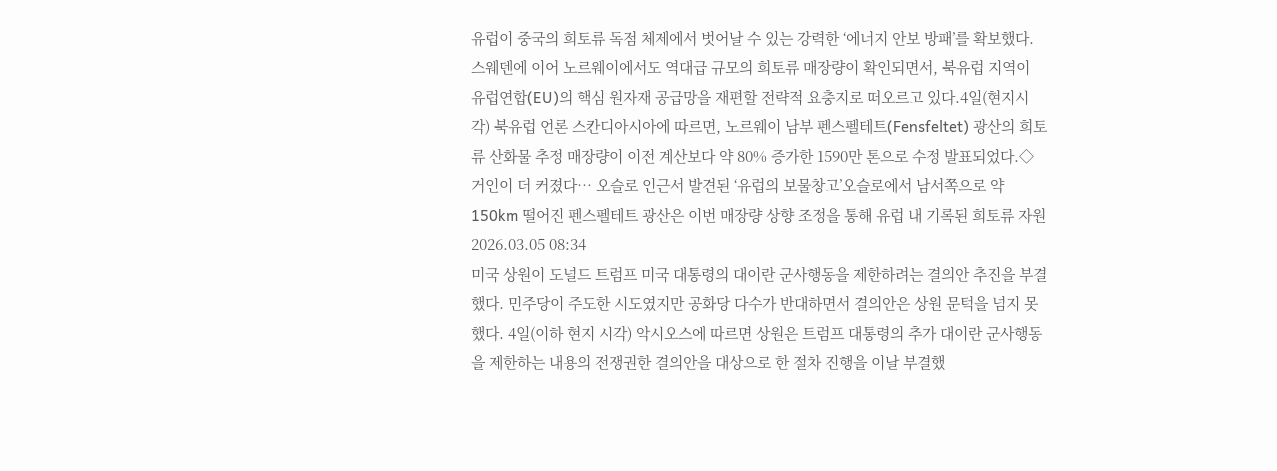유럽이 중국의 희토류 독점 체제에서 벗어날 수 있는 강력한 ‘에너지 안보 방패’를 확보했다. 스웨덴에 이어 노르웨이에서도 역대급 규모의 희토류 매장량이 확인되면서, 북유럽 지역이 유럽연합(EU)의 핵심 원자재 공급망을 재편할 전략적 요충지로 떠오르고 있다.4일(현지시각) 북유럽 언론 스칸디아시아에 따르면, 노르웨이 남부 펜스펠테트(Fensfeltet) 광산의 희토류 산화물 추정 매장량이 이전 계산보다 약 80% 증가한 1590만 톤으로 수정 발표되었다.◇ 거인이 더 커졌다… 오슬로 인근서 발견된 ‘유럽의 보물창고’오슬로에서 남서쪽으로 약 150km 떨어진 펜스펠테트 광산은 이번 매장량 상향 조정을 통해 유럽 내 기록된 희토류 자원2026.03.05 08:34
미국 상원이 도널드 트럼프 미국 대통령의 대이란 군사행동을 제한하려는 결의안 추진을 부결했다. 민주당이 주도한 시도였지만 공화당 다수가 반대하면서 결의안은 상원 문턱을 넘지 못했다. 4일(이하 현지 시각) 악시오스에 따르면 상원은 트럼프 대통령의 추가 대이란 군사행동을 제한하는 내용의 전쟁권한 결의안을 대상으로 한 절차 진행을 이날 부결했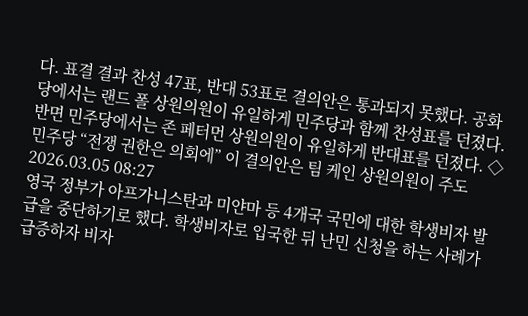다. 표결 결과 찬성 47표, 반대 53표로 결의안은 통과되지 못했다. 공화당에서는 랜드 폴 상원의원이 유일하게 민주당과 함께 찬성표를 던졌다. 반면 민주당에서는 존 페터먼 상원의원이 유일하게 반대표를 던졌다. ◇ 민주당 “전쟁 권한은 의회에” 이 결의안은 팀 케인 상원의원이 주도2026.03.05 08:27
영국 정부가 아프가니스탄과 미얀마 등 4개국 국민에 대한 학생비자 발급을 중단하기로 했다. 학생비자로 입국한 뒤 난민 신청을 하는 사례가 급증하자 비자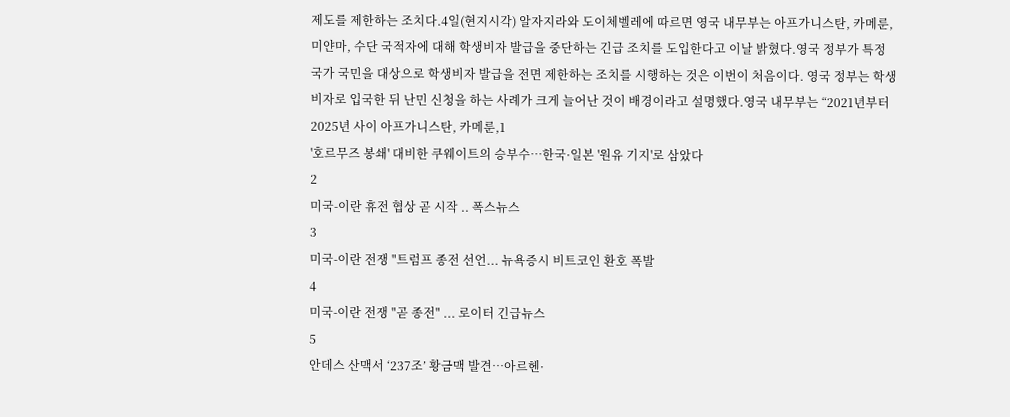제도를 제한하는 조치다.4일(현지시각) 알자지라와 도이체벨레에 따르면 영국 내무부는 아프가니스탄, 카메룬, 미얀마, 수단 국적자에 대해 학생비자 발급을 중단하는 긴급 조치를 도입한다고 이날 밝혔다.영국 정부가 특정 국가 국민을 대상으로 학생비자 발급을 전면 제한하는 조치를 시행하는 것은 이번이 처음이다. 영국 정부는 학생비자로 입국한 뒤 난민 신청을 하는 사례가 크게 늘어난 것이 배경이라고 설명했다.영국 내무부는 “2021년부터 2025년 사이 아프가니스탄, 카메룬,1
'호르무즈 봉쇄' 대비한 쿠웨이트의 승부수…한국·일본 '원유 기지'로 삼았다
2
미국-이란 휴전 협상 곧 시작 .. 폭스뉴스
3
미국-이란 전쟁 "트럼프 종전 선언... 뉴욕증시 비트코인 환호 폭발
4
미국-이란 전쟁 "곧 종전" ... 로이터 긴급뉴스
5
안데스 산맥서 ‘237조’ 황금맥 발견…아르헨·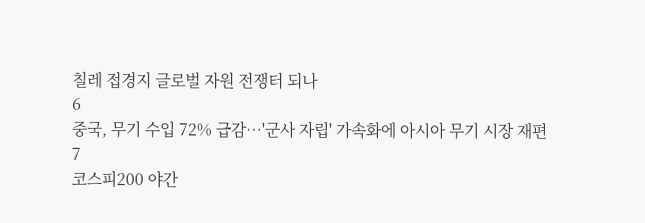칠레 접경지 글로벌 자원 전쟁터 되나
6
중국, 무기 수입 72% 급감…'군사 자립' 가속화에 아시아 무기 시장 재편
7
코스피200 야간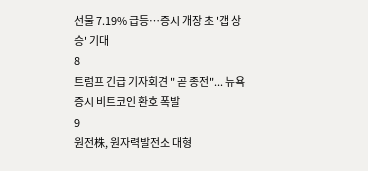선물 7.19% 급등…증시 개장 초 '갭 상승' 기대
8
트럼프 긴급 기자회견 " 곧 종전"... 뉴욕증시 비트코인 환호 폭발
9
원전株, 원자력발전소 대형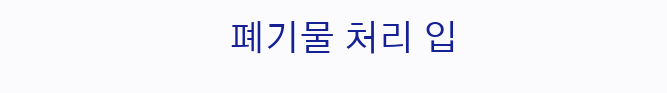폐기물 처리 입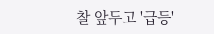찰 앞두고 '급등'